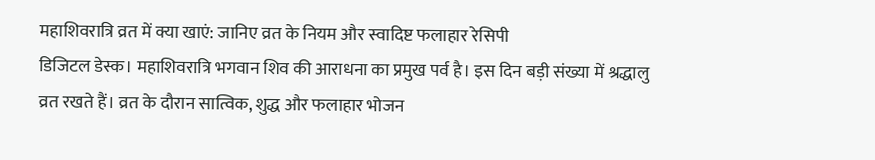महाशिवरात्रि व्रत में क्या खाएं: जानिए व्रत के नियम और स्वादिष्ट फलाहार रेसिपी
डिजिटल डेस्क। महाशिवरात्रि भगवान शिव की आराधना का प्रमुख पर्व है। इस दिन बड़ी संख्या में श्रद्धालु व्रत रखते हैं। व्रत के दौरान सात्विक, शुद्ध और फलाहार भोजन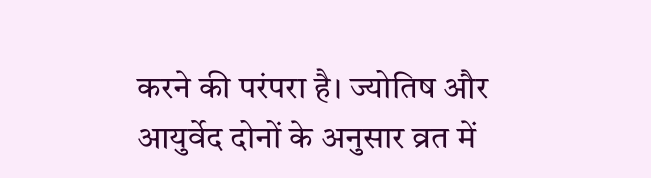करने की परंपरा है। ज्योतिष और आयुर्वेद दोनों के अनुसार व्रत में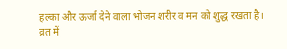हल्का और ऊर्जा देने वाला भोजन शरीर व मन को शुद्ध रखता है।
व्रत में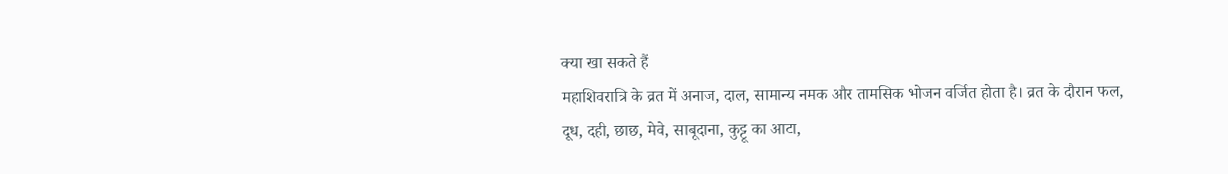क्या खा सकते हैं
महाशिवरात्रि के व्रत में अनाज, दाल, सामान्य नमक और तामसिक भोजन वर्जित होता है। व्रत के दौरान फल, दूध, दही, छाछ, मेवे, साबूदाना, कुट्टू का आटा,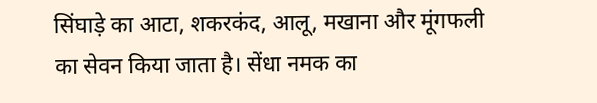सिंघाड़े का आटा, शकरकंद, आलू, मखाना और मूंगफली का सेवन किया जाता है। सेंधा नमक का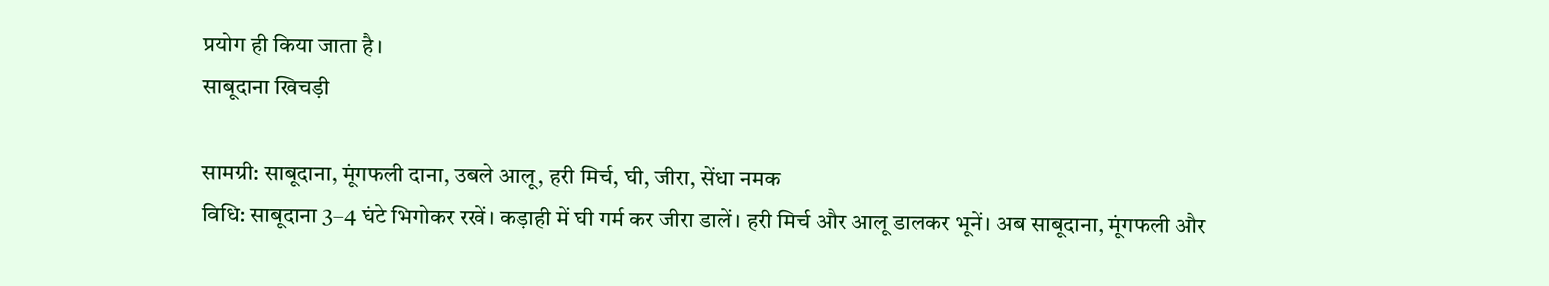प्रयोग ही किया जाता है।
साबूदाना खिचड़ी

सामग्री: साबूदाना, मूंगफली दाना, उबले आलू, हरी मिर्च, घी, जीरा, सेंधा नमक
विधि: साबूदाना 3–4 घंटे भिगोकर रखें। कड़ाही में घी गर्म कर जीरा डालें। हरी मिर्च और आलू डालकर भूनें। अब साबूदाना, मूंगफली और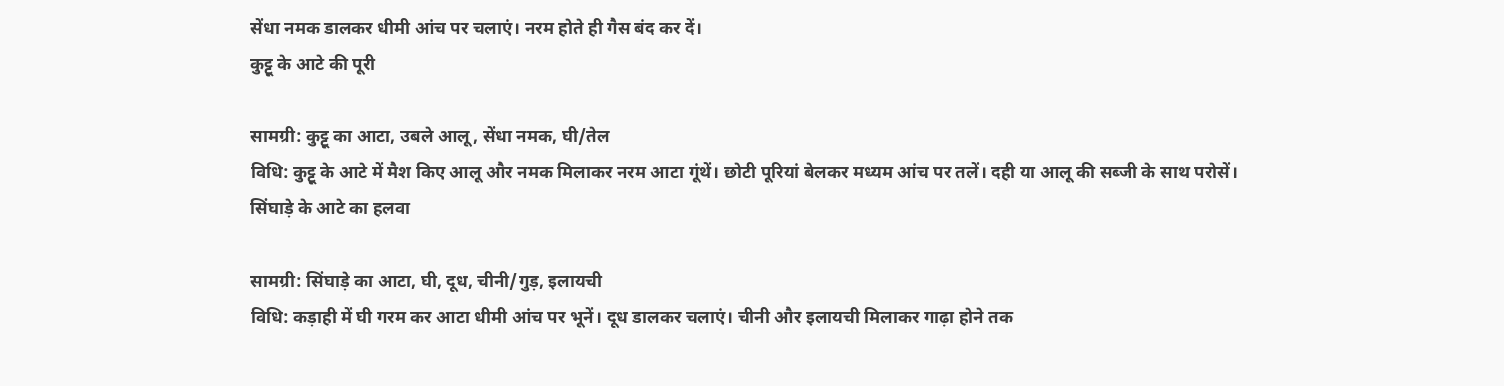सेंधा नमक डालकर धीमी आंच पर चलाएं। नरम होते ही गैस बंद कर दें।
कुट्टू के आटे की पूरी

सामग्री: कुट्टू का आटा, उबले आलू, सेंधा नमक, घी/तेल
विधि: कुट्टू के आटे में मैश किए आलू और नमक मिलाकर नरम आटा गूंथें। छोटी पूरियां बेलकर मध्यम आंच पर तलें। दही या आलू की सब्जी के साथ परोसें।
सिंघाड़े के आटे का हलवा

सामग्री: सिंघाड़े का आटा, घी, दूध, चीनी/गुड़, इलायची
विधि: कड़ाही में घी गरम कर आटा धीमी आंच पर भूनें। दूध डालकर चलाएं। चीनी और इलायची मिलाकर गाढ़ा होने तक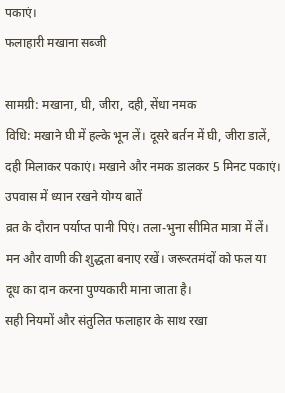पकाएं।
फलाहारी मखाना सब्जी

सामग्री: मखाना, घी, जीरा, दही, सेंधा नमक
विधि: मखाने घी में हल्के भून लें। दूसरे बर्तन में घी, जीरा डालें, दही मिलाकर पकाएं। मखाने और नमक डालकर 5 मिनट पकाएं।
उपवास में ध्यान रखने योग्य बातें
व्रत के दौरान पर्याप्त पानी पिएं। तला-भुना सीमित मात्रा में लें। मन और वाणी की शुद्धता बनाए रखें। जरूरतमंदों को फल या दूध का दान करना पुण्यकारी माना जाता है।
सही नियमों और संतुलित फलाहार के साथ रखा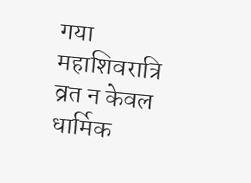गया महाशिवरात्रि व्रत न केवल धार्मिक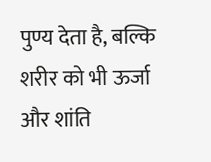पुण्य देता है, बल्कि शरीर को भी ऊर्जा और शांति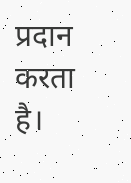प्रदान करता है।